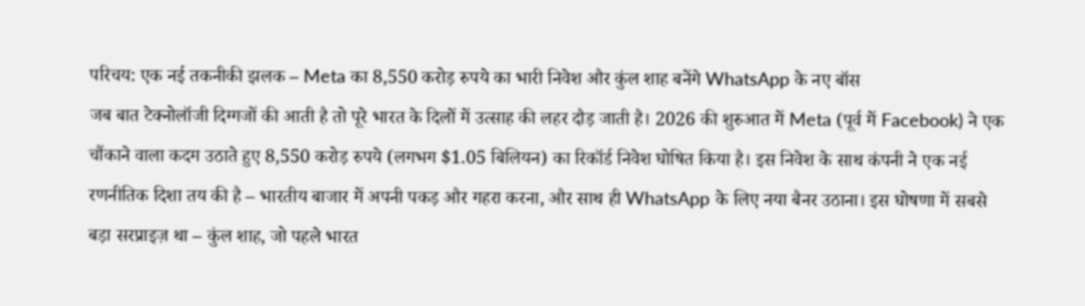परिचय: एक नई तकनीकी झलक – Meta का 8,550 करोड़ रुपये का भारी निवेश और कुंल शाह बनेंगे WhatsApp के नए बॉस
जब बात टेक्नोलॉजी दिग्गजों की आती है तो पूरे भारत के दिलों में उत्साह की लहर दौड़ जाती है। 2026 की शुरुआत में Meta (पूर्व में Facebook) ने एक चौंकाने वाला कदम उठाते हुए 8,550 करोड़ रुपये (लगभग $1.05 बिलियन) का रिकॉर्ड निवेश घोषित किया है। इस निवेश के साथ कंपनी ने एक नई रणनीतिक दिशा तय की है – भारतीय बाजार में अपनी पकड़ और गहरा करना, और साथ ही WhatsApp के लिए नया बैनर उठाना। इस घोषणा में सबसे बड़ा सरप्राइज़ था – कुंल शाह, जो पहले भारत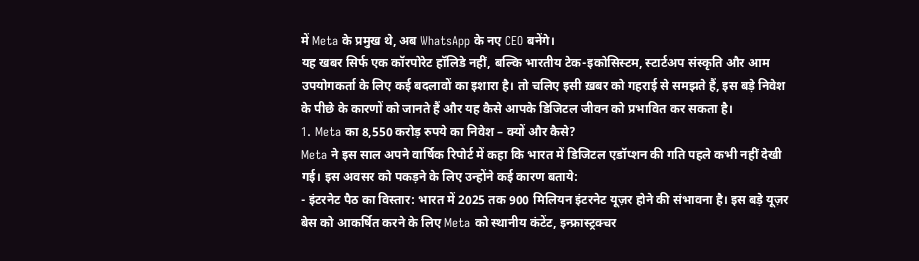में Meta के प्रमुख थे, अब WhatsApp के नए CEO बनेंगे।
यह खबर सिर्फ एक कॉरपोरेट हॉलिडे नहीं, बल्कि भारतीय टेक-इकोसिस्टम, स्टार्टअप संस्कृति और आम उपयोगकर्ता के लिए कई बदलावों का इशारा है। तो चलिए इसी ख़बर को गहराई से समझते हैं, इस बड़े निवेश के पीछे के कारणों को जानते हैं और यह कैसे आपके डिजिटल जीवन को प्रभावित कर सकता है।
1. Meta का 8,550 करोड़ रुपये का निवेश – क्यों और कैसे?
Meta ने इस साल अपने वार्षिक रिपोर्ट में कहा कि भारत में डिजिटल एडॉप्शन की गति पहले कभी नहीं देखी गई। इस अवसर को पकड़ने के लिए उन्होंने कई कारण बताये:
- इंटरनेट पैठ का विस्तार: भारत में 2025 तक 900 मिलियन इंटरनेट यूज़र होने की संभावना है। इस बड़े यूज़र बेस को आकर्षित करने के लिए Meta को स्थानीय कंटेंट, इन्फ्रास्ट्रक्चर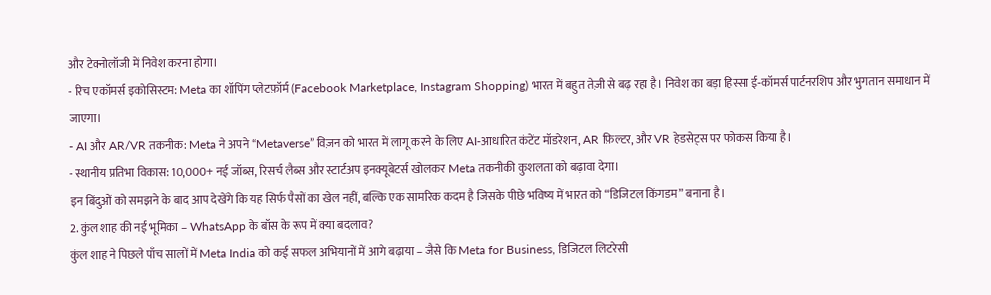और टेक्नोलॉजी में निवेश करना होगा।
- रिच एकॉमर्स इकोसिस्टम: Meta का शॉपिंग प्लेटफ़ॉर्म (Facebook Marketplace, Instagram Shopping) भारत में बहुत तेज़ी से बढ़ रहा है। निवेश का बड़ा हिस्सा ई‑कॉमर्स पार्टनरशिप और भुगतान समाधान में जाएगा।
- AI और AR/VR तकनीक: Meta ने अपने “Metaverse” विज़न को भारत में लागू करने के लिए AI‑आधारित कंटेंट मॉडरेशन, AR फ़िल्टर, और VR हेडसेट्स पर फोकस किया है।
- स्थानीय प्रतिभा विकास: 10,000+ नई जॉब्स, रिसर्च लैब्स और स्टार्टअप इनक्यूबेटर्स खोलकर Meta तकनीकी कुशलता को बढ़ावा देगा।
इन बिंदुओं को समझने के बाद आप देखेंगे कि यह सिर्फ पैसों का खेल नहीं, बल्कि एक सामरिक कदम है जिसके पीछे भविष्य में भारत को “डिजिटल किंगडम” बनाना है।
2. कुंल शाह की नई भूमिका – WhatsApp के बॉस के रूप में क्या बदलाव?
कुंल शाह ने पिछले पाँच सालों में Meta India को कई सफल अभियानों में आगे बढ़ाया – जैसे कि Meta for Business, डिजिटल लिटरेसी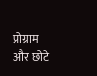प्रोग्राम और छोटे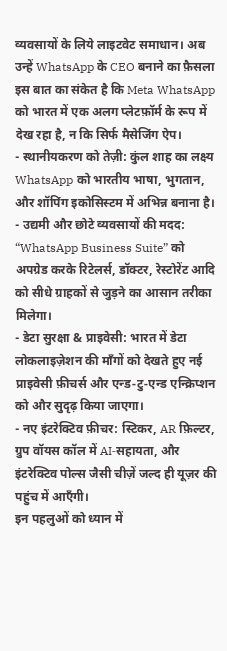व्यवसायों के लिये लाइटवेट समाधान। अब उन्हें WhatsApp के CEO बनाने का फ़ैसला इस बात का संकेत है कि Meta WhatsApp को भारत में एक अलग प्लेटफ़ॉर्म के रूप में देख रहा है, न कि सिर्फ मैसेजिंग ऐप।
- स्थानीयकरण को तेज़ी: कुंल शाह का लक्ष्य WhatsApp को भारतीय भाषा, भुगतान, और शॉपिंग इकोसिस्टम में अभिन्न बनाना है।
- उद्यमी और छोटे व्यवसायों की मदद: “WhatsApp Business Suite” को अपग्रेड करके रिटेलर्स, डॉक्टर, रेस्टोरेंट आदि को सीधे ग्राहकों से जुड़ने का आसान तरीका मिलेगा।
- डेटा सुरक्षा & प्राइवेसी: भारत में डेटा लोकलाइज़ेशन की माँगों को देखते हुए नई प्राइवेसी फ़ीचर्स और एन्ड‑टु‑एन्ड एन्क्रिप्शन को और सुदृढ़ किया जाएगा।
- नए इंटरेक्टिव फ़ीचर: स्टिकर, AR फ़िल्टर, ग्रुप वॉयस कॉल में AI‑सहायता, और इंटरेक्टिव पोल्स जैसी चीज़ें जल्द ही यूज़र की पहुंच में आएँगी।
इन पहलुओं को ध्यान में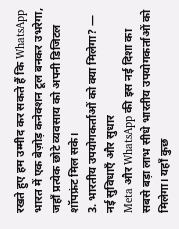रखते हुए हम उम्मीद कर सकते हैं कि WhatsApp भारत में एक बेज़ोड़ कनेक्शन टूल बनकर उभरेगा, जहाँ प्रत्येक छोटे व्यवसाय को अपनी डिजिटल शॉपफ्रंट मिल सके।
3. भारतीय उपयोगकर्ताओं को क्या मिलेगा? — नई सुविधाएँ और सुधार
Meta और WhatsApp की इस नई दिशा का सबसे बड़ा लाभ सीधे भारतीय उपयोगकर्ताओं को मिलेगा। यहाँ कुछ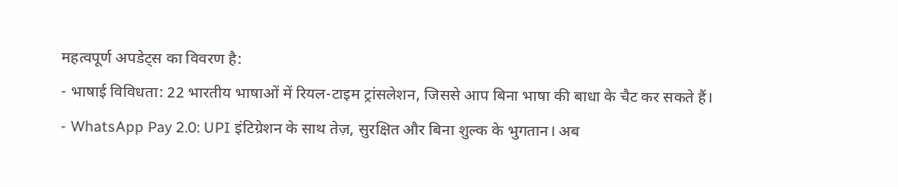महत्वपूर्ण अपडेट्स का विवरण है:
- भाषाई विविधता: 22 भारतीय भाषाओं में रियल‑टाइम ट्रांसलेशन, जिससे आप बिना भाषा की बाधा के चैट कर सकते हैं।
- WhatsApp Pay 2.0: UPI इंटिग्रेशन के साथ तेज़, सुरक्षित और बिना शुल्क के भुगतान। अब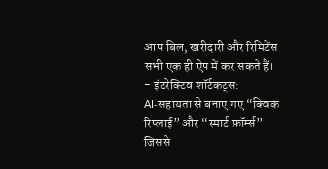आप बिल, खरीदारी और रिमिटेंस सभी एक ही ऐप में कर सकते हैं।
- इंटरेक्टिव शॉर्टकट्स: AI‑सहायता से बनाए गए “क्विक रिप्लाई” और “स्मार्ट फ़ॉर्म्स” जिससे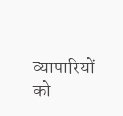व्यापारियों को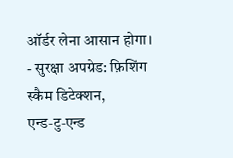ऑर्डर लेना आसान होगा।
- सुरक्षा अपग्रेड: फ़िशिंग स्कैम डिटेक्शन, एन्ड‑टु‑एन्ड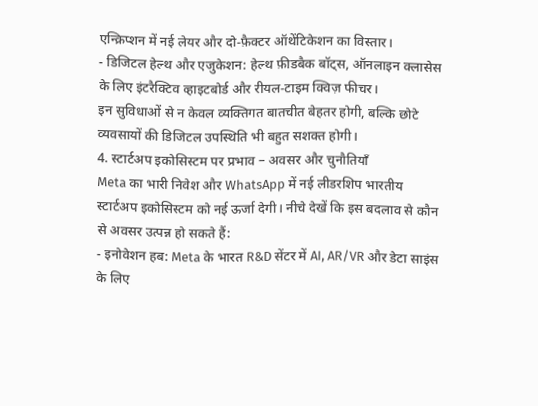एन्क्रिप्शन में नई लेयर और दो‑फ़ैक्टर ऑथेंटिकेशन का विस्तार।
- डिजिटल हेल्थ और एजुकेशन: हेल्थ फ़ीडबैक बॉट्स, ऑनलाइन क्लासेस के लिए इंटरैक्टिव व्हाइटबोर्ड और रीयल‑टाइम क्विज़ फीचर।
इन सुविधाओं से न केवल व्यक्तिगत बातचीत बेहतर होगी, बल्कि छोटे व्यवसायों की डिजिटल उपस्थिति भी बहुत सशक्त होगी।
4. स्टार्टअप इकोसिस्टम पर प्रभाव – अवसर और चुनौतियाँ
Meta का भारी निवेश और WhatsApp में नई लीडरशिप भारतीय स्टार्टअप इकोसिस्टम को नई ऊर्जा देगी। नीचे देखें कि इस बदलाव से कौन से अवसर उत्पन्न हो सकते हैं:
- इनोवेशन हब: Meta के भारत R&D सेंटर में AI, AR/VR और डेटा साइंस के लिए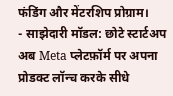फंडिंग और मेंटरशिप प्रोग्राम।
- साझेदारी मॉडल: छोटे स्टार्टअप अब Meta प्लेटफ़ॉर्म पर अपना प्रोडक्ट लॉन्च करके सीधे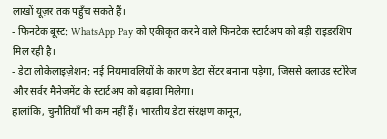लाखों यूज़र तक पहुँच सकते हैं।
- फिनटेक बूस्ट: WhatsApp Pay को एकीकृत करने वाले फिनटेक स्टार्टअप को बड़ी राइडरशिप मिल रही है।
- डेटा लोकेलाइज़ेशन: नई नियमावलियों के कारण डेटा सेंटर बनाना पड़ेगा, जिससे क्लाउड स्टोरेज और सर्वर मैनेजमेंट के स्टार्टअप को बढ़ावा मिलेगा।
हालांकि, चुनौतियाँ भी कम नहीं हैं। भारतीय डेटा संरक्षण कानून,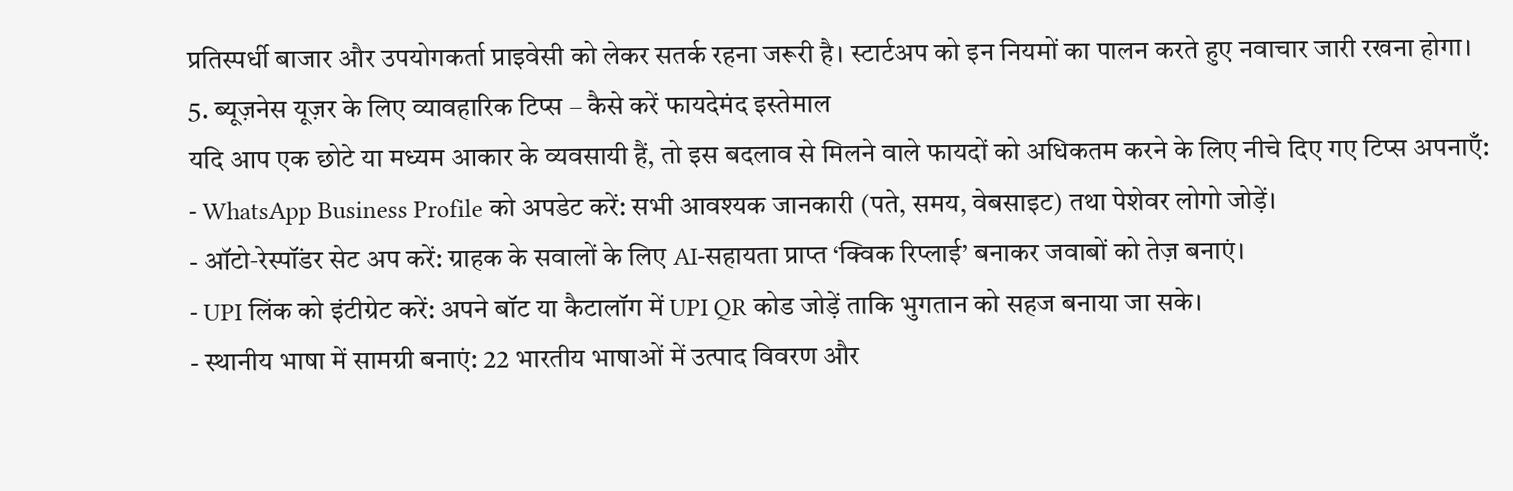प्रतिस्पर्धी बाजार और उपयोगकर्ता प्राइवेसी को लेकर सतर्क रहना जरूरी है। स्टार्टअप को इन नियमों का पालन करते हुए नवाचार जारी रखना होगा।
5. ब्यूज़नेस यूज़र के लिए व्यावहारिक टिप्स – कैसे करें फायदेमंद इस्तेमाल
यदि आप एक छोटे या मध्यम आकार के व्यवसायी हैं, तो इस बदलाव से मिलने वाले फायदों को अधिकतम करने के लिए नीचे दिए गए टिप्स अपनाएँ:
- WhatsApp Business Profile को अपडेट करें: सभी आवश्यक जानकारी (पते, समय, वेबसाइट) तथा पेशेवर लोगो जोड़ें।
- ऑटो‑रेस्पॉंडर सेट अप करें: ग्राहक के सवालों के लिए AI‑सहायता प्राप्त ‘क्विक रिप्लाई’ बनाकर जवाबों को तेज़ बनाएं।
- UPI लिंक को इंटीग्रेट करें: अपने बॉट या कैटालॉग में UPI QR कोड जोड़ें ताकि भुगतान को सहज बनाया जा सके।
- स्थानीय भाषा में सामग्री बनाएं: 22 भारतीय भाषाओं में उत्पाद विवरण और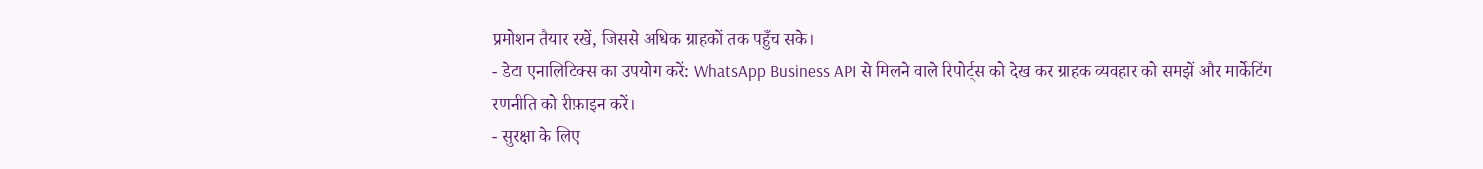प्रमोशन तैयार रखें, जिससे अधिक ग्राहकों तक पहुँच सके।
- डेटा एनालिटिक्स का उपयोग करें: WhatsApp Business API से मिलने वाले रिपोर्ट्स को देख कर ग्राहक व्यवहार को समझें और मार्केटिंग रणनीति को रीफ़ाइन करें।
- सुरक्षा के लिए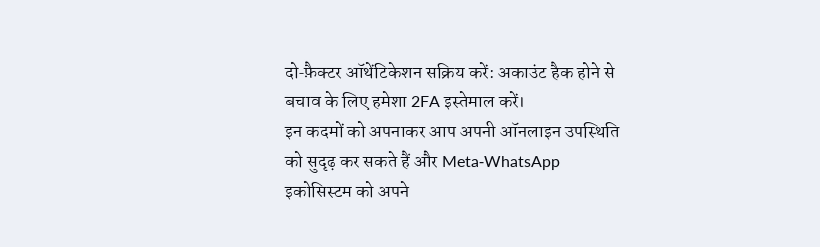दो‑फ़ैक्टर ऑथेंटिकेशन सक्रिय करें: अकाउंट हैक होने से बचाव के लिए हमेशा 2FA इस्तेमाल करें।
इन कदमों को अपनाकर आप अपनी ऑनलाइन उपस्थिति को सुदृढ़ कर सकते हैं और Meta‑WhatsApp इकोसिस्टम को अपने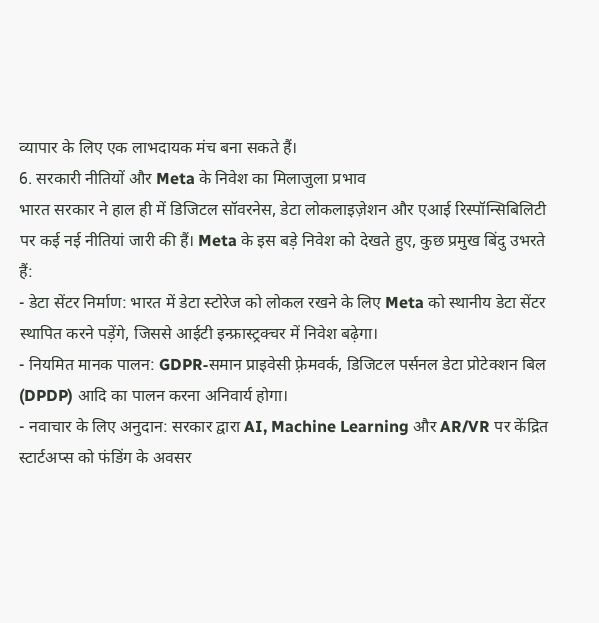व्यापार के लिए एक लाभदायक मंच बना सकते हैं।
6. सरकारी नीतियों और Meta के निवेश का मिलाजुला प्रभाव
भारत सरकार ने हाल ही में डिजिटल सॉवरनेस, डेटा लोकलाइज़ेशन और एआई रिस्पॉन्सिबिलिटी पर कई नई नीतियां जारी की हैं। Meta के इस बड़े निवेश को देखते हुए, कुछ प्रमुख बिंदु उभरते हैं:
- डेटा सेंटर निर्माण: भारत में डेटा स्टोरेज को लोकल रखने के लिए Meta को स्थानीय डेटा सेंटर स्थापित करने पड़ेंगे, जिससे आईटी इन्फ्रास्ट्रक्चर में निवेश बढ़ेगा।
- नियमित मानक पालन: GDPR‑समान प्राइवेसी फ़्रेमवर्क, डिजिटल पर्सनल डेटा प्रोटेक्शन बिल (DPDP) आदि का पालन करना अनिवार्य होगा।
- नवाचार के लिए अनुदान: सरकार द्वारा AI, Machine Learning और AR/VR पर केंद्रित स्टार्टअप्स को फंडिंग के अवसर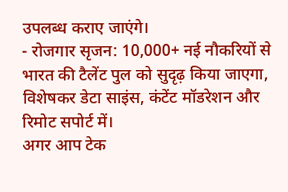उपलब्ध कराए जाएंगे।
- रोजगार सृजन: 10,000+ नई नौकरियों से भारत की टैलेंट पुल को सुदृढ़ किया जाएगा, विशेषकर डेटा साइंस, कंटेंट मॉडरेशन और रिमोट सपोर्ट में।
अगर आप टेक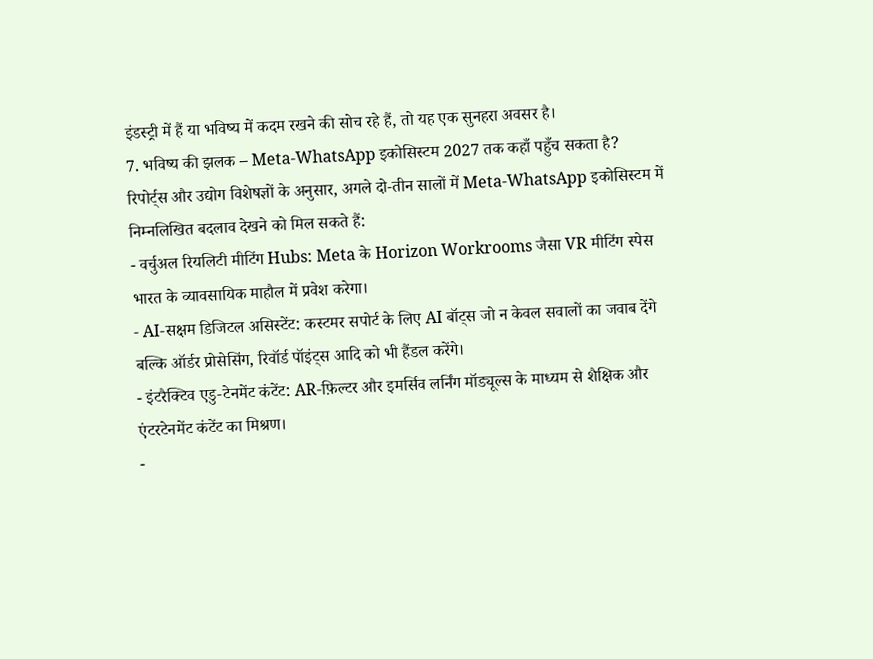इंडस्ट्री में हैं या भविष्य में कदम रखने की सोच रहे हैं, तो यह एक सुनहरा अवसर है।
7. भविष्य की झलक – Meta‑WhatsApp इकोसिस्टम 2027 तक कहाँ पहुँच सकता है?
रिपोर्ट्स और उद्योग विशेषज्ञों के अनुसार, अगले दो‑तीन सालों में Meta‑WhatsApp इकोसिस्टम में निम्नलिखित बदलाव देखने को मिल सकते हैं:
- वर्चुअल रियलिटी मीटिंग Hubs: Meta के Horizon Workrooms जैसा VR मीटिंग स्पेस भारत के व्यावसायिक माहौल में प्रवेश करेगा।
- AI‑सक्षम डिजिटल असिस्टेंट: कस्टमर सपोर्ट के लिए AI बॉट्स जो न केवल सवालों का जवाब देंगे बल्कि ऑर्डर प्रोसेसिंग, रिवॉर्ड पॉइंट्स आदि को भी हैंडल करेंगे।
- इंटरैक्टिव एडु‑टेनमेंट कंटेंट: AR‑फ़िल्टर और इमर्सिव लर्निंग मॉड्यूल्स के माध्यम से शैक्षिक और एंटरटेनमेंट कंटेंट का मिश्रण।
-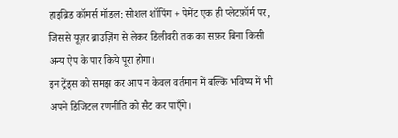हाइब्रिड कॉमर्स मॉडल: सोशल शॉपिंग + पेमेंट एक ही प्लेटफ़ॉर्म पर, जिससे यूज़र ब्राउज़िंग से लेकर डिलीवरी तक का सफ़र बिना किसी अन्य ऐप के पार किये पूरा होगा।
इन ट्रेंड्स को समझ कर आप न केवल वर्तमान में बल्कि भविष्य में भी अपने डिजिटल रणनीति को सैट कर पाएँगे।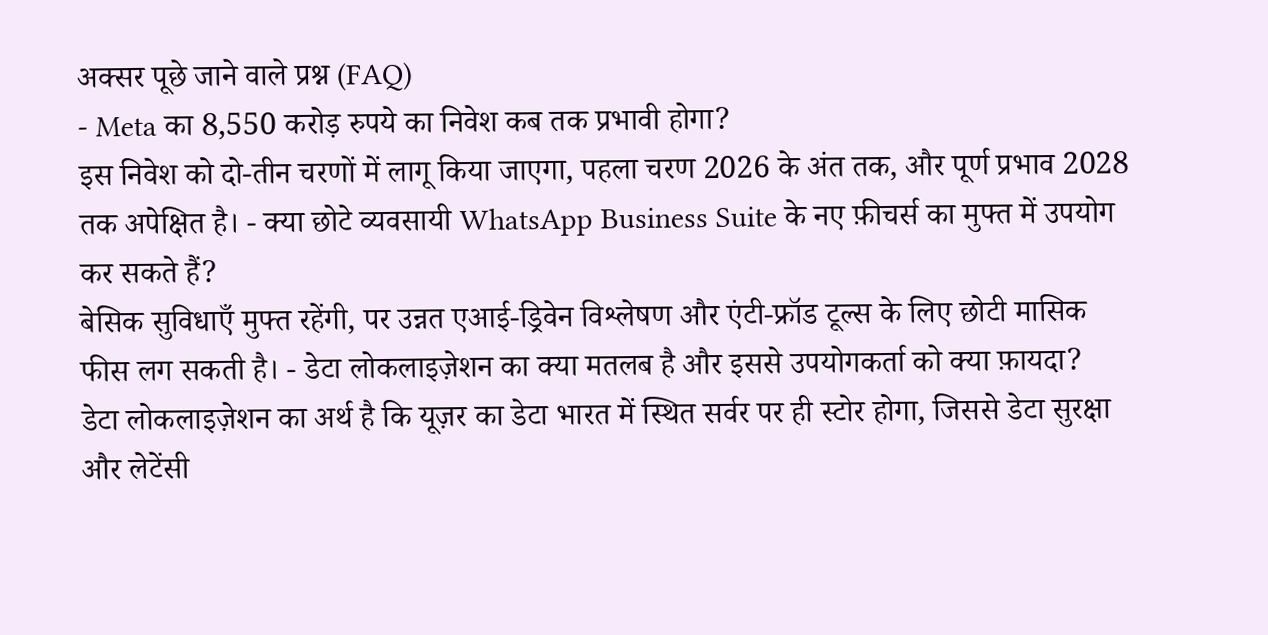अक्सर पूछे जाने वाले प्रश्न (FAQ)
- Meta का 8,550 करोड़ रुपये का निवेश कब तक प्रभावी होगा?
इस निवेश को दो‑तीन चरणों में लागू किया जाएगा, पहला चरण 2026 के अंत तक, और पूर्ण प्रभाव 2028 तक अपेक्षित है। - क्या छोटे व्यवसायी WhatsApp Business Suite के नए फ़ीचर्स का मुफ्त में उपयोग कर सकते हैं?
बेसिक सुविधाएँ मुफ्त रहेंगी, पर उन्नत एआई‑ड्रिवेन विश्लेषण और एंटी‑फ्रॉड टूल्स के लिए छोटी मासिक फीस लग सकती है। - डेटा लोकलाइज़ेशन का क्या मतलब है और इससे उपयोगकर्ता को क्या फ़ायदा?
डेटा लोकलाइज़ेशन का अर्थ है कि यूज़र का डेटा भारत में स्थित सर्वर पर ही स्टोर होगा, जिससे डेटा सुरक्षा और लेटेंसी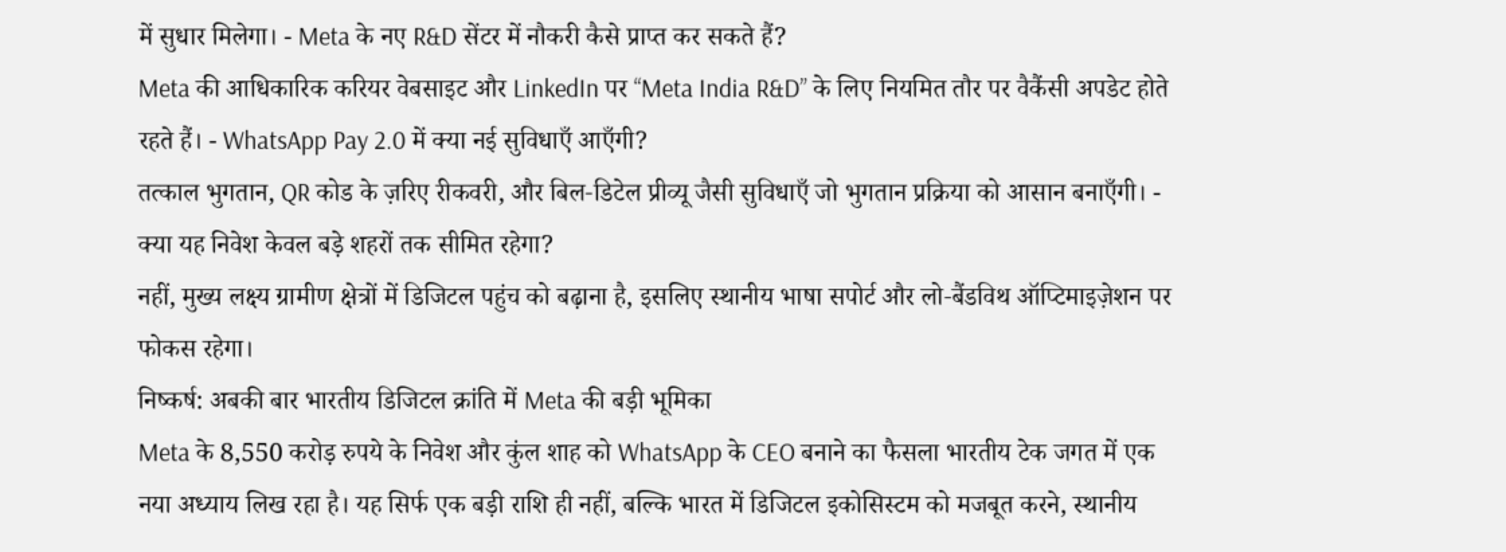में सुधार मिलेगा। - Meta के नए R&D सेंटर में नौकरी कैसे प्राप्त कर सकते हैं?
Meta की आधिकारिक करियर वेबसाइट और LinkedIn पर “Meta India R&D” के लिए नियमित तौर पर वैकैंसी अपडेट होते रहते हैं। - WhatsApp Pay 2.0 में क्या नई सुविधाएँ आएँगी?
तत्काल भुगतान, QR कोड के ज़रिए रीकवरी, और बिल‑डिटेल प्रीव्यू जैसी सुविधाएँ जो भुगतान प्रक्रिया को आसान बनाएँगी। - क्या यह निवेश केवल बड़े शहरों तक सीमित रहेगा?
नहीं, मुख्य लक्ष्य ग्रामीण क्षेत्रों में डिजिटल पहुंच को बढ़ाना है, इसलिए स्थानीय भाषा सपोर्ट और लो‑बैंडविथ ऑप्टिमाइज़ेशन पर फोकस रहेगा।
निष्कर्ष: अबकी बार भारतीय डिजिटल क्रांति में Meta की बड़ी भूमिका
Meta के 8,550 करोड़ रुपये के निवेश और कुंल शाह को WhatsApp के CEO बनाने का फैसला भारतीय टेक जगत में एक नया अध्याय लिख रहा है। यह सिर्फ एक बड़ी राशि ही नहीं, बल्कि भारत में डिजिटल इकोसिस्टम को मजबूत करने, स्थानीय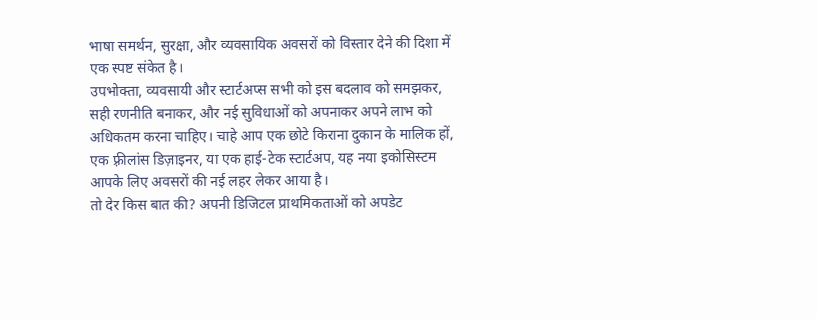भाषा समर्थन, सुरक्षा, और व्यवसायिक अवसरों को विस्तार देने की दिशा में एक स्पष्ट संकेत है।
उपभोक्ता, व्यवसायी और स्टार्टअप्स सभी को इस बदलाव को समझकर, सही रणनीति बनाकर, और नई सुविधाओं को अपनाकर अपने लाभ को अधिकतम करना चाहिए। चाहे आप एक छोटे किराना दुकान के मालिक हों, एक फ़्रीलांस डिज़ाइनर, या एक हाई‑टेक स्टार्टअप, यह नया इकोसिस्टम आपके लिए अवसरों की नई लहर लेकर आया है।
तो देर किस बात की? अपनी डिजिटल प्राथमिकताओं को अपडेट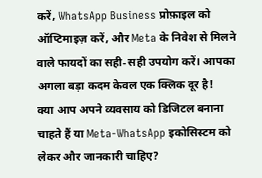करें, WhatsApp Business प्रोफ़ाइल को ऑप्टिमाइज़ करें, और Meta के निवेश से मिलने वाले फायदों का सही‑सही उपयोग करें। आपका अगला बड़ा कदम केवल एक क्लिक दूर है!
क्या आप अपने व्यवसाय को डिजिटल बनाना चाहते हैं या Meta‑WhatsApp इकोसिस्टम को लेकर और जानकारी चाहिए?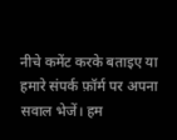नीचे कमेंट करके बताइए या हमारे संपर्क फ़ॉर्म पर अपना सवाल भेजें। हम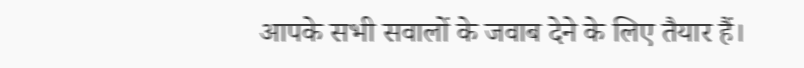आपके सभी सवालों के जवाब देने के लिए तैयार हैं।